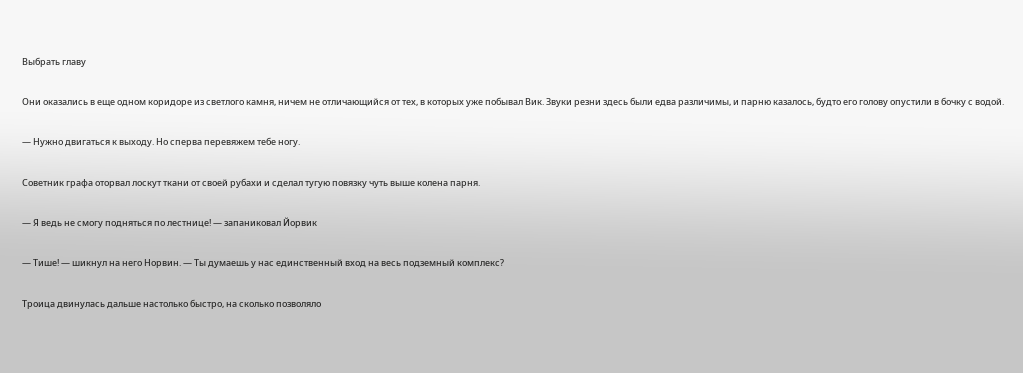Выбрать главу

Они оказались в еще одном коридоре из светлого камня, ничем не отличающийся от тех, в которых уже побывал Вик. Звуки резни здесь были едва различимы, и парню казалось, будто его голову опустили в бочку с водой.

— Нужно двигаться к выходу. Но сперва перевяжем тебе ногу.

Советник графа оторвал лоскут ткани от своей рубахи и сделал тугую повязку чуть выше колена парня.

— Я ведь не смогу подняться по лестнице! — запаниковал Йорвик

— Тише! — шикнул на него Норвин. — Ты думаешь у нас единственный вход на весь подземный комплекс?

Троица двинулась дальше настолько быстро, на сколько позволяло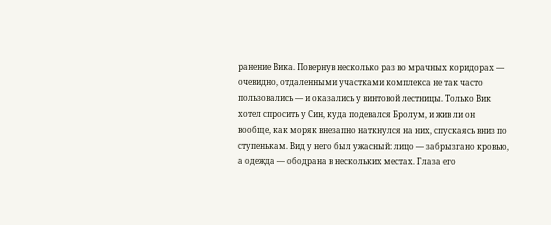ранение Вика. Повернув несколько раз во мрачных коридорах — очевидно, отдаленными участками комплекса не так часто пользовались — и оказались у винтовой лестницы. Только Вик хотел спросить у Син, куда подевался Бролум, и жив ли он вообще, как моряк внезапно наткнулся на них, спускаясь вниз по ступенькам. Вид у него был ужасный: лицо — забрызгано кровью, а одежда — ободрана в нескольких местах. Глаза его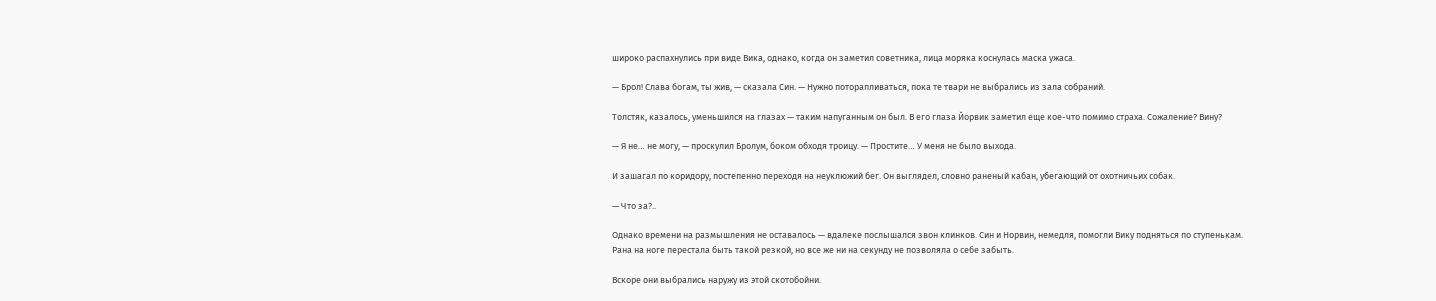широко распахнулись при виде Вика, однако, когда он заметил советника, лица моряка коснулась маска ужаса.

— Брол! Слава богам, ты жив, — сказала Син. — Нужно поторапливаться, пока те твари не выбрались из зала собраний.

Толстяк, казалось, уменьшился на глазах — таким напуганным он был. В его глаза Йорвик заметил еще кое-что помимо страха. Сожаление? Вину?

— Я не… не могу, — проскулил Бролум, боком обходя троицу. — Простите… У меня не было выхода.

И зашагал по коридору, постепенно переходя на неуклюжий бег. Он выглядел, словно раненый кабан, убегающий от охотничьих собак.

— Что за?..

Однако времени на размышления не оставалось — вдалеке послышался звон клинков. Син и Норвин, немедля, помогли Вику подняться по ступенькам. Рана на ноге перестала быть такой резкой, но все же ни на секунду не позволяла о себе забыть.

Вскоре они выбрались наружу из этой скотобойни.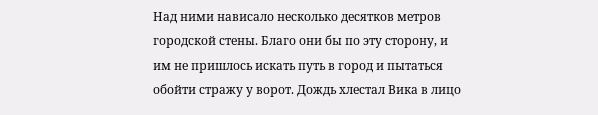Над ними нависало несколько десятков метров городской стены. Благо они бы по эту сторону, и им не пришлось искать путь в город и пытаться обойти стражу у ворот. Дождь хлестал Вика в лицо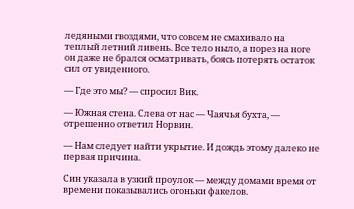ледяными гвоздями, что совсем не смахивало на теплый летний ливень. Все тело ныло, а порез на ноге он даже не брался осматривать, боясь потерять остаток сил от увиденного.

— Где это мы? — спросил Вик.

— Южная стена. Слева от нас — Чаячья бухта, — отрешенно ответил Норвин.

— Нам следует найти укрытие. И дождь этому далеко не первая причина.

Син указала в узкий проулок — между домами время от времени показывались огоньки факелов.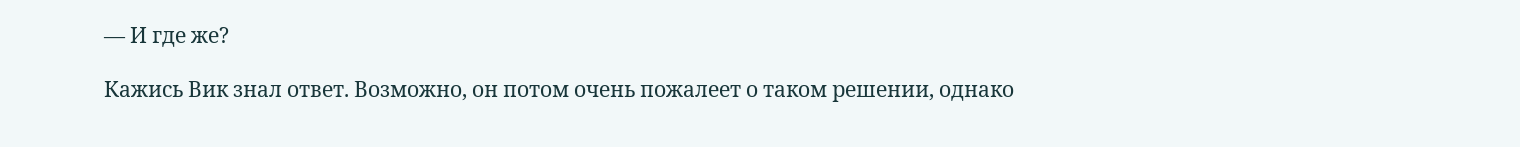— И где же?

Кажись Вик знал ответ. Возможно, он потом очень пожалеет о таком решении, однако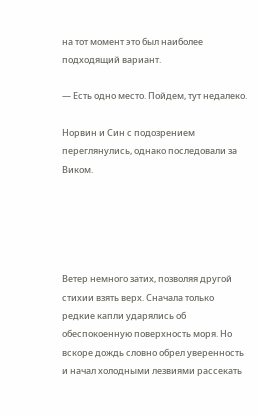на тот момент это был наиболее подходящий вариант.

— Есть одно место. Пойдем, тут недалеко.

Норвин и Син с подозрением переглянулись, однако последовали за Виком.





Ветер немного затих, позволяя другой стихии взять верх. Сначала только редкие капли ударялись об обеспокоенную поверхность моря. Но вскоре дождь словно обрел уверенность и начал холодными лезвиями рассекать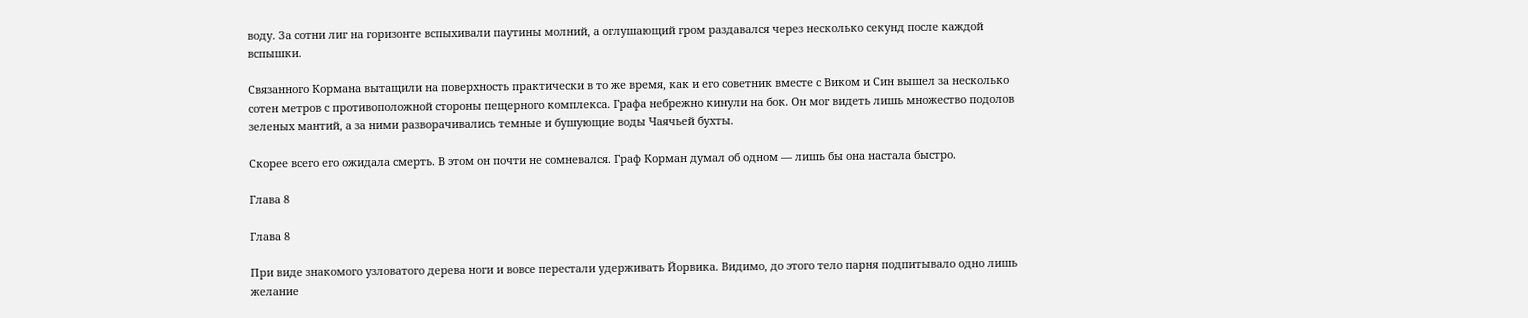воду. За сотни лиг на горизонте вспыхивали паутины молний, а оглушающий гром раздавался через несколько секунд после каждой вспышки.

Связанного Кормана вытащили на поверхность практически в то же время, как и его советник вместе с Виком и Син вышел за несколько сотен метров с противоположной стороны пещерного комплекса. Графа небрежно кинули на бок. Он мог видеть лишь множество подолов зеленых мантий, а за ними разворачивались темные и бушующие воды Чаячьей бухты.

Скорее всего его ожидала смерть. В этом он почти не сомневался. Граф Корман думал об одном — лишь бы она настала быстро.

Глава 8

Глава 8

При виде знакомого узловатого дерева ноги и вовсе перестали удерживать Йорвика. Видимо, до этого тело парня подпитывало одно лишь желание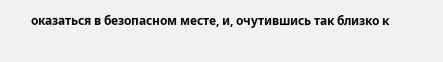оказаться в безопасном месте, и, очутившись так близко к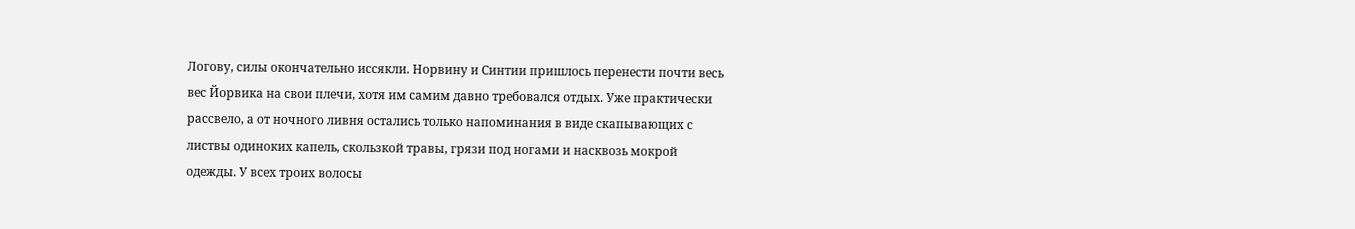Логову, силы окончательно иссякли. Норвину и Синтии пришлось перенести почти весь вес Йорвика на свои плечи, хотя им самим давно требовался отдых. Уже практически рассвело, а от ночного ливня остались только напоминания в виде скапывающих с листвы одиноких капель, скользкой травы, грязи под ногами и насквозь мокрой одежды. У всех троих волосы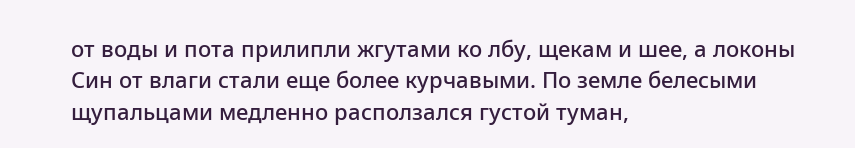от воды и пота прилипли жгутами ко лбу, щекам и шее, а локоны Син от влаги стали еще более курчавыми. По земле белесыми щупальцами медленно расползался густой туман,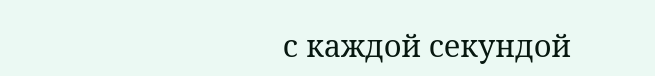с каждой секундой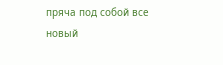пряча под собой все новый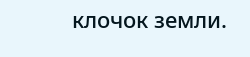клочок земли.